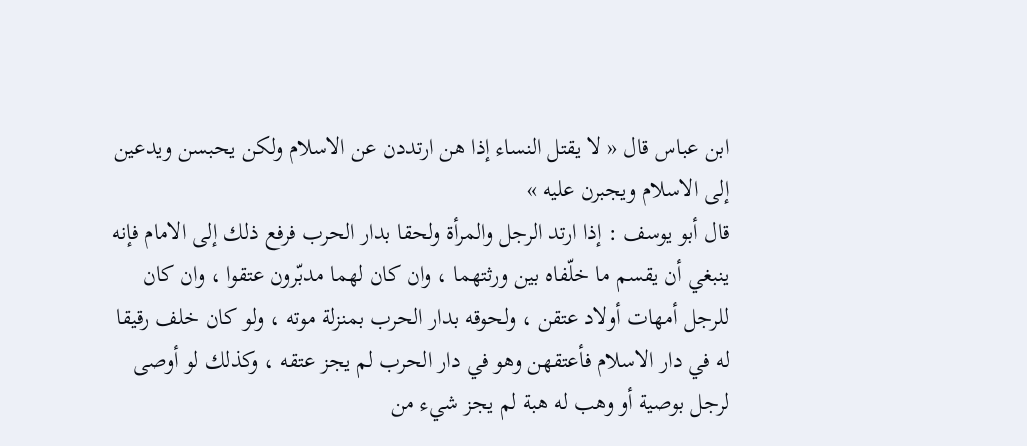ابن عباس قال « لا يقتل النساء إذا هن ارتددن عن الاسلام ولكن يحبسن ويدعين إلى الاسلام ويجبرن عليه »
قال أبو يوسف : إذا ارتد الرجل والمرأة ولحقا بدار الحرب فرفع ذلك إلى الامام فإنه ينبغي أن يقسم ما خلّفاه بين ورثتهما ، وان كان لهما مدبّرون عتقوا ، وان كان للرجل أمهات أولاد عتقن ، ولحوقه بدار الحرب بمنزلة موته ، ولو كان خلف رقيقا له في دار الاسلام فأعتقهن وهو في دار الحرب لم يجز عتقه ، وكذلك لو أوصى لرجل بوصية أو وهب له هبة لم يجز شيء من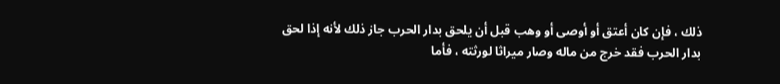ذلك ، فإن كان أعتق أو أوصى أو وهب قبل أن يلحق بدار الحرب جاز ذلك لأنه إذا لحق بدار الحرب فقد خرج من ماله وصار ميراثا لورثته ، فأما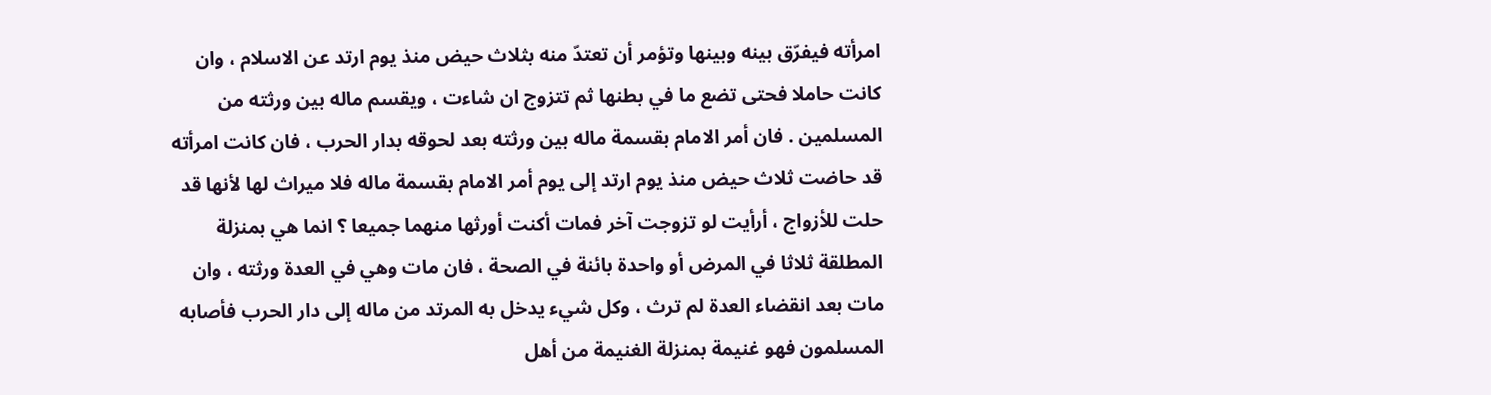امرأته فيفرّق بينه وبينها وتؤمر أن تعتدّ منه بثلاث حيض منذ يوم ارتد عن الاسلام ، وان كانت حاملا فحتى تضع ما في بطنها ثم تتزوج ان شاءت ، ويقسم ماله بين ورثته من المسلمين . فان أمر الامام بقسمة ماله بين ورثته بعد لحوقه بدار الحرب ، فان كانت امرأته قد حاضت ثلاث حيض منذ يوم ارتد إلى يوم أمر الامام بقسمة ماله فلا ميراث لها لأنها قد حلت للأزواج ، أرأيت لو تزوجت آخر فمات أكنت أورثها منهما جميعا ؟ انما هي بمنزلة المطلقة ثلاثا في المرض أو واحدة بائنة في الصحة ، فان مات وهي في العدة ورثته ، وان مات بعد انقضاء العدة لم ترث ، وكل شيء يدخل به المرتد من ماله إلى دار الحرب فأصابه المسلمون فهو غنيمة بمنزلة الغنيمة من أهل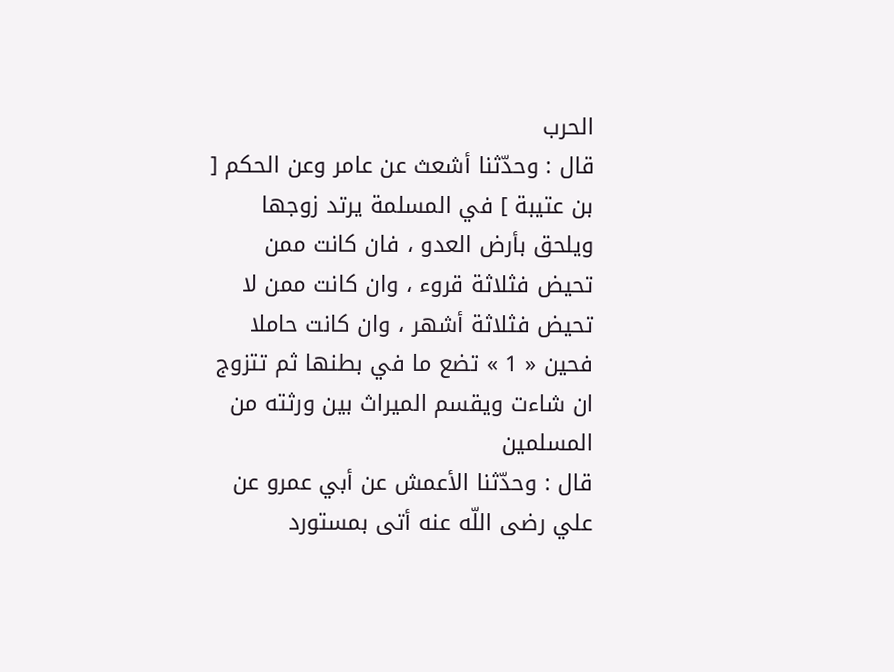الحرب
قال : وحدّثنا أشعث عن عامر وعن الحكم [ بن عتيبة ] في المسلمة يرتد زوجها ويلحق بأرض العدو ، فان كانت ممن تحيض فثلاثة قروء ، وان كانت ممن لا تحيض فثلاثة أشهر ، وان كانت حاملا فحين « 1 » تضع ما في بطنها ثم تتزوج ان شاءت ويقسم الميراث بين ورثته من المسلمين
قال : وحدّثنا الأعمش عن أبي عمرو عن علي رضى اللّه عنه أتى بمستورد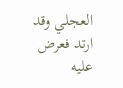العجلي وقد ارتد فعرض عليه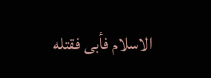الاسلام فأبى فقتله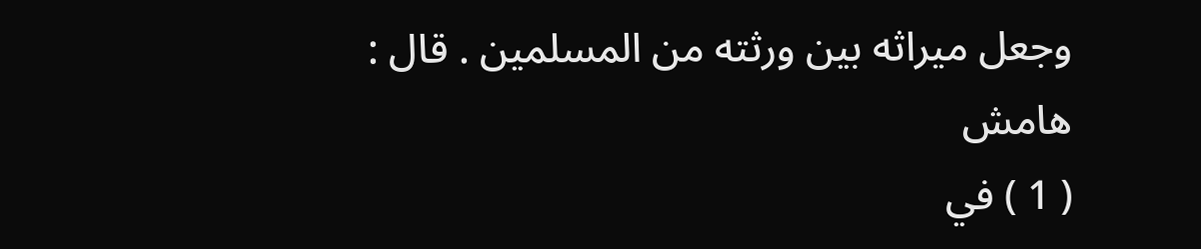وجعل ميراثه بين ورثته من المسلمين . قال :
هامش
( 1 ) في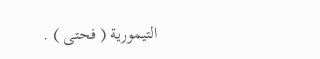التيمورية ( فحتى ) .